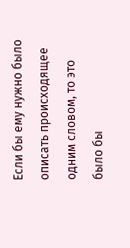Если бы ему нужно было описать происходящее одним словом, то это было бы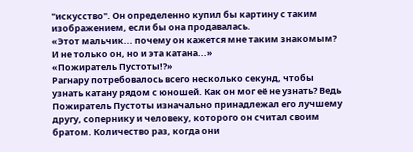"искусство". Он определенно купил бы картину с таким изображением, если бы она продавалась.
«Этот мальчик... почему он кажется мне таким знакомым? И не только он, но и эта катана...»
«Пожиратель Пустоты!?»
Рагнару потребовалось всего несколько секунд, чтобы узнать катану рядом с юношей. Как он мог её не узнать? Ведь Пожиратель Пустоты изначально принадлежал его лучшему другу, сопернику и человеку, которого он считал своим братом. Количество раз, когда они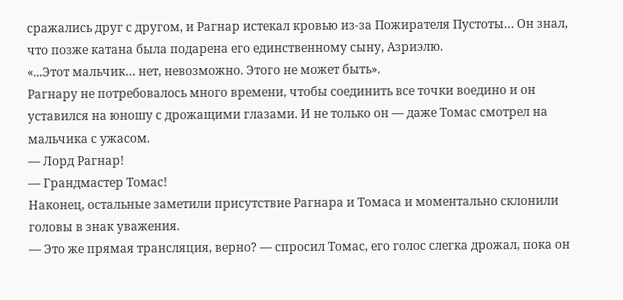сражались друг с другом, и Рагнар истекал кровью из-за Пожирателя Пустоты… Он знал, что позже катана была подарена его единственному сыну, Азриэлю.
«...Этот мальчик… нет, невозможно. Этого не может быть».
Рагнару не потребовалось много времени, чтобы соединить все точки воедино и он уставился на юношу с дрожащими глазами. И не только он — даже Томас смотрел на мальчика с ужасом.
— Лорд Рагнар!
— Грандмастер Томас!
Наконец, остальные заметили присутствие Рагнара и Томаса и моментально склонили головы в знак уважения.
— Это же прямая трансляция, верно? — спросил Томас, его голос слегка дрожал, пока он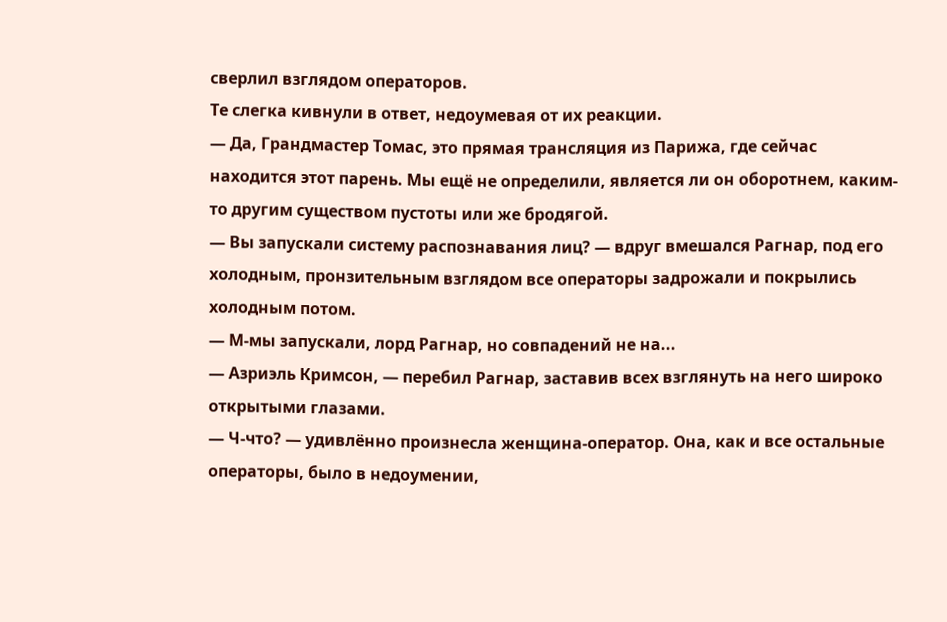сверлил взглядом операторов.
Те слегка кивнули в ответ, недоумевая от их реакции.
— Да, Грандмастер Томас, это прямая трансляция из Парижа, где сейчас находится этот парень. Мы ещё не определили, является ли он оборотнем, каким-то другим существом пустоты или же бродягой.
— Вы запускали систему распознавания лиц? — вдруг вмешался Рагнар, под его холодным, пронзительным взглядом все операторы задрожали и покрылись холодным потом.
— М-мы запускали, лорд Рагнар, но совпадений не на...
— Азриэль Кримсон, — перебил Рагнар, заставив всех взглянуть на него широко открытыми глазами.
— Ч-что? — удивлённо произнесла женщина-оператор. Она, как и все остальные операторы, было в недоумении,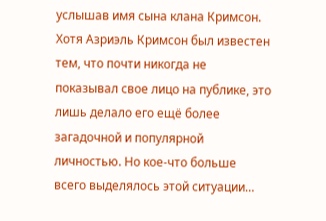услышав имя сына клана Кримсон.
Хотя Азриэль Кримсон был известен тем, что почти никогда не показывал свое лицо на публике, это лишь делало его ещё более загадочной и популярной личностью. Но кое-что больше всего выделялось этой ситуации…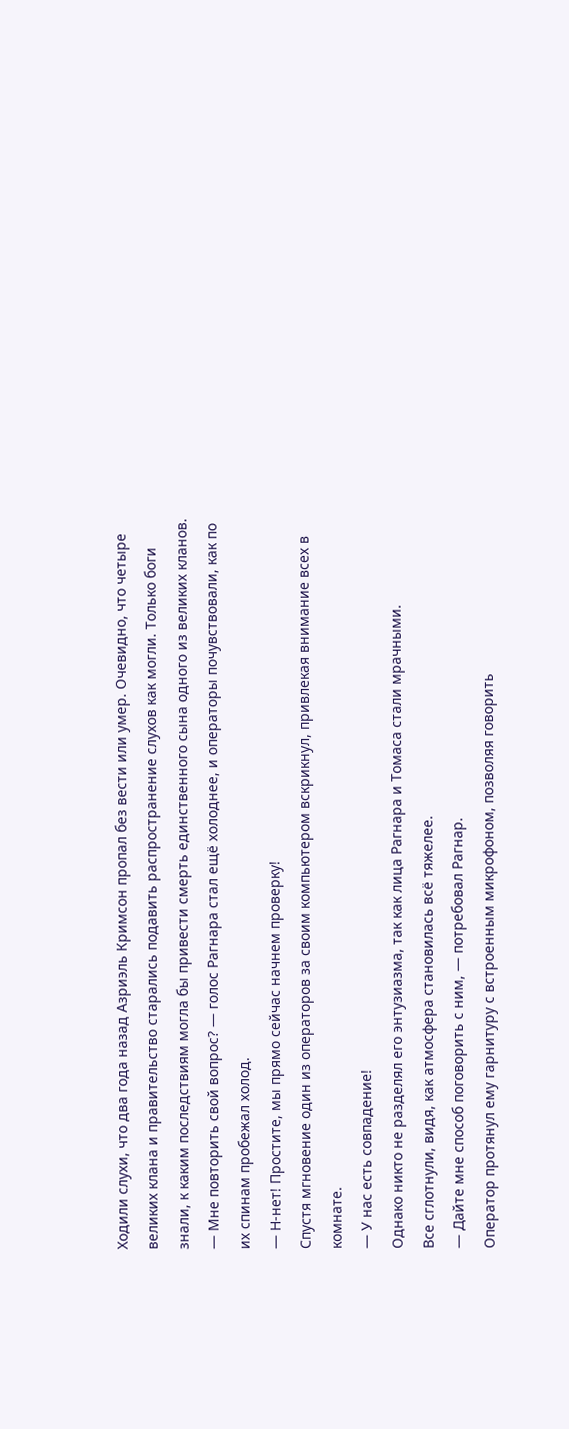Ходили слухи, что два года назад Азриэль Кримсон пропал без вести или умер. Очевидно, что четыре великих клана и правительство старались подавить распространение слухов как могли. Только боги знали, к каким последствиям могла бы привести смерть единственного сына одного из великих кланов.
— Мне повторить свой вопрос? — голос Рагнара стал ещё холоднее, и операторы почувствовали, как по их спинам пробежал холод.
— Н-нет! Простите, мы прямо сейчас начнем проверку!
Спустя мгновение один из операторов за своим компьютером вскрикнул, привлекая внимание всех в комнате.
— У нас есть совпадение!
Однако никто не разделял его энтузиазма, так как лица Рагнара и Томаса стали мрачными.
Все сглотнули, видя, как атмосфера становилась всё тяжелее.
— Дайте мне способ поговорить с ним, — потребовал Рагнар.
Оператор протянул ему гарнитуру с встроенным микрофоном, позволяя говорить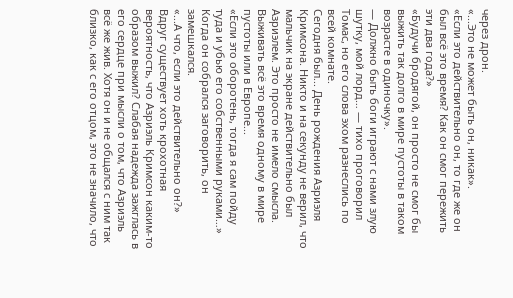через дрон.
«...Это не может быть он, никак».
«Если это действительно он, то где же он был всё это время? Как он смог пережить эти два года?»
«Будучи бродягой, он просто не смог бы выжить так долго в мире пустоты в таком возрасте в одиночку».
— Должно быть боги играют с нами злую шутку, мой лорд… — тихо проговорил Томас, но его слова эхом разнеслись по всей комнате.
Сегодня был... День рождения Азриэля Кримсона. Никто и на секунду не верил, что мальчик на экране действительно был Азриэлем. Это просто не имело смысла. Выживать всё это время одному в мире пустоты или в Европе...
«Если это оборотень, тогда я сам пойду туда и убью его собственными руками…»
Когда он собрался заговорить, он замешкался.
«...А что, если это действительно он?»
Вдруг существует хоть крохотная вероятность, что Азриэль Кримсон каким-то образом выжил? Слабая надежда зажглась в его сердце при мысли о том, что Азриэль всё же жив. Хотя он и не общался с ним так близко, как с его отцом, это не значило, что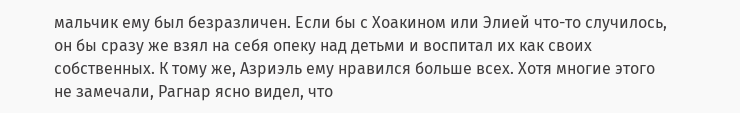мальчик ему был безразличен. Если бы с Хоакином или Элией что-то случилось, он бы сразу же взял на себя опеку над детьми и воспитал их как своих собственных. К тому же, Азриэль ему нравился больше всех. Хотя многие этого не замечали, Рагнар ясно видел, что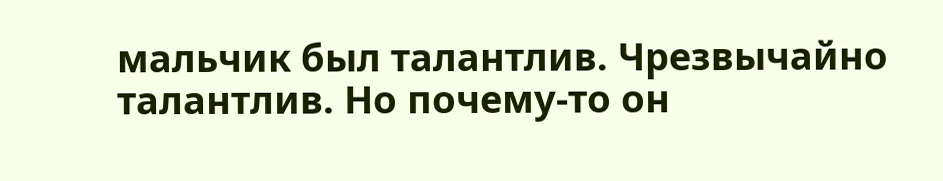мальчик был талантлив. Чрезвычайно талантлив. Но почему-то он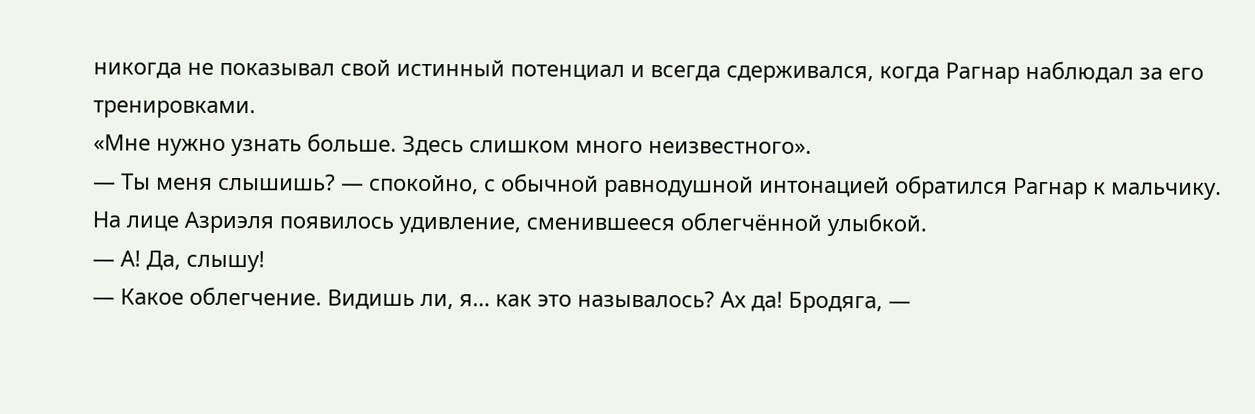никогда не показывал свой истинный потенциал и всегда сдерживался, когда Рагнар наблюдал за его тренировками.
«Мне нужно узнать больше. Здесь слишком много неизвестного».
— Ты меня слышишь? — спокойно, с обычной равнодушной интонацией обратился Рагнар к мальчику.
На лице Азриэля появилось удивление, сменившееся облегчённой улыбкой.
— А! Да, слышу!
— Какое облегчение. Видишь ли, я… как это называлось? Ах да! Бродяга, —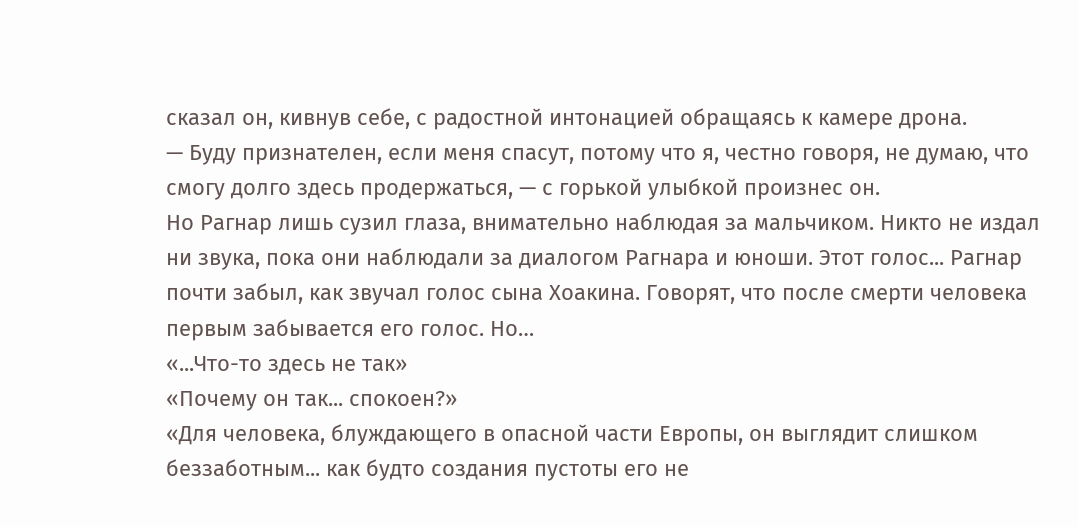сказал он, кивнув себе, с радостной интонацией обращаясь к камере дрона.
— Буду признателен, если меня спасут, потому что я, честно говоря, не думаю, что смогу долго здесь продержаться, — с горькой улыбкой произнес он.
Но Рагнар лишь сузил глаза, внимательно наблюдая за мальчиком. Никто не издал ни звука, пока они наблюдали за диалогом Рагнара и юноши. Этот голос... Рагнар почти забыл, как звучал голос сына Хоакина. Говорят, что после смерти человека первым забывается его голос. Но…
«...Что-то здесь не так»
«Почему он так... спокоен?»
«Для человека, блуждающего в опасной части Европы, он выглядит слишком беззаботным... как будто создания пустоты его не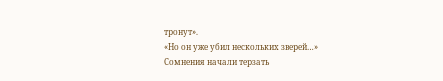тронут».
«Но он уже убил нескольких зверей…»
Сомнения начали терзать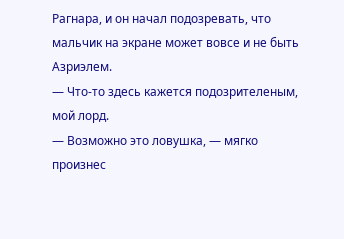Рагнара, и он начал подозревать, что мальчик на экране может вовсе и не быть Азриэлем.
— Что-то здесь кажется подозрителеным, мой лорд.
— Возможно это ловушка, — мягко произнес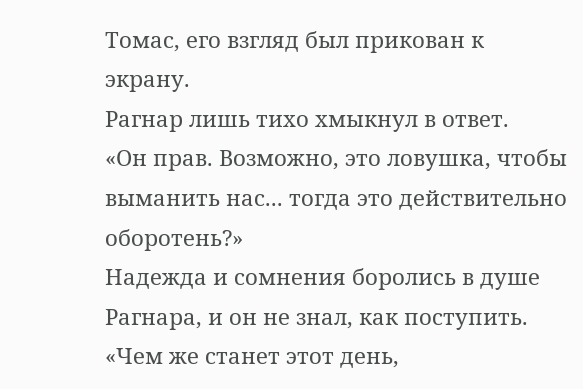Томас, его взгляд был прикован к экрану.
Рагнар лишь тихо хмыкнул в ответ.
«Он прав. Возможно, это ловушка, чтобы выманить нас... тогда это действительно оборотень?»
Надежда и сомнения боролись в душе Рагнара, и он не знал, как поступить.
«Чем же станет этот день,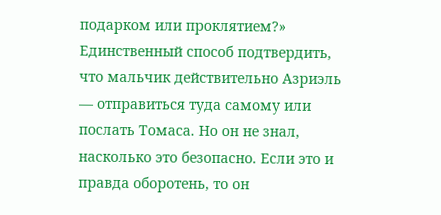подарком или проклятием?»
Единственный способ подтвердить, что мальчик действительно Азриэль — отправиться туда самому или послать Томаса. Но он не знал, насколько это безопасно. Если это и правда оборотень, то он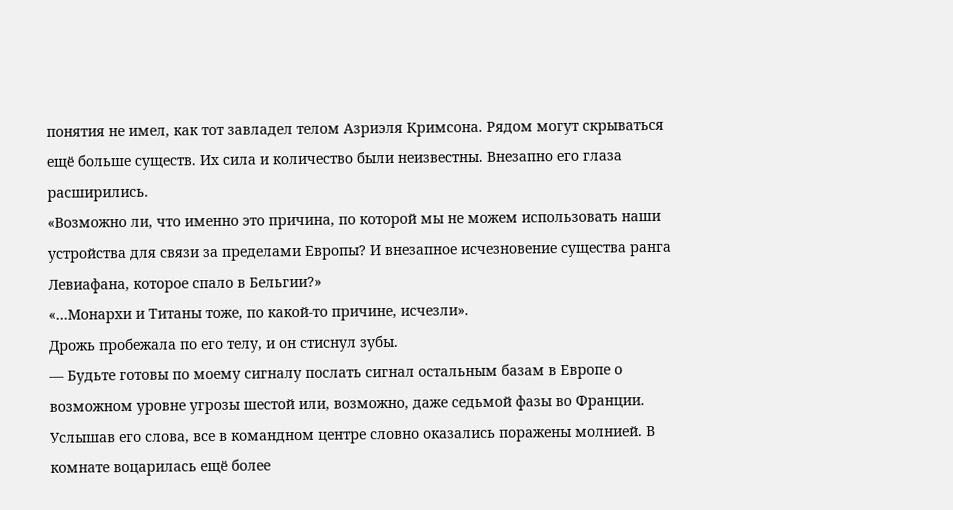понятия не имел, как тот завладел телом Азриэля Кримсона. Рядом могут скрываться ещё больше существ. Их сила и количество были неизвестны. Внезапно его глаза расширились.
«Возможно ли, что именно это причина, по которой мы не можем использовать наши устройства для связи за пределами Европы? И внезапное исчезновение существа ранга Левиафана, которое спало в Бельгии?»
«…Монархи и Титаны тоже, по какой-то причине, исчезли».
Дрожь пробежала по его телу, и он стиснул зубы.
— Будьте готовы по моему сигналу послать сигнал остальным базам в Европе о возможном уровне угрозы шестой или, возможно, даже седьмой фазы во Франции.
Услышав его слова, все в командном центре словно оказались поражены молнией. В комнате воцарилась ещё более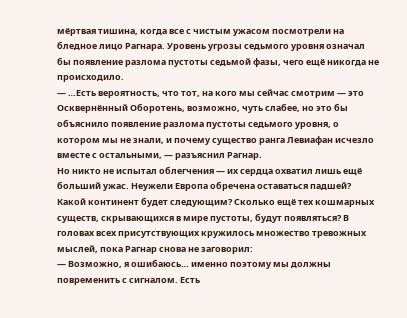мёртвая тишина, когда все с чистым ужасом посмотрели на бледное лицо Рагнара. Уровень угрозы седьмого уровня означал бы появление разлома пустоты седьмой фазы, чего ещё никогда не происходило.
— …Есть вероятность, что тот, на кого мы сейчас смотрим — это Осквернённый Оборотень, возможно, чуть слабее, но это бы объяснило появление разлома пустоты седьмого уровня, о котором мы не знали, и почему существо ранга Левиафан исчезло вместе с остальными, — разъяснил Рагнар.
Но никто не испытал облегчения — их сердца охватил лишь ещё больший ужас. Неужели Европа обречена оставаться падшей? Какой континент будет следующим? Сколько ещё тех кошмарных существ, скрывающихся в мире пустоты, будут появляться? В головах всех присутствующих кружилось множество тревожных мыслей, пока Рагнар снова не заговорил:
— Возможно, я ошибаюсь… именно поэтому мы должны повременить с сигналом. Есть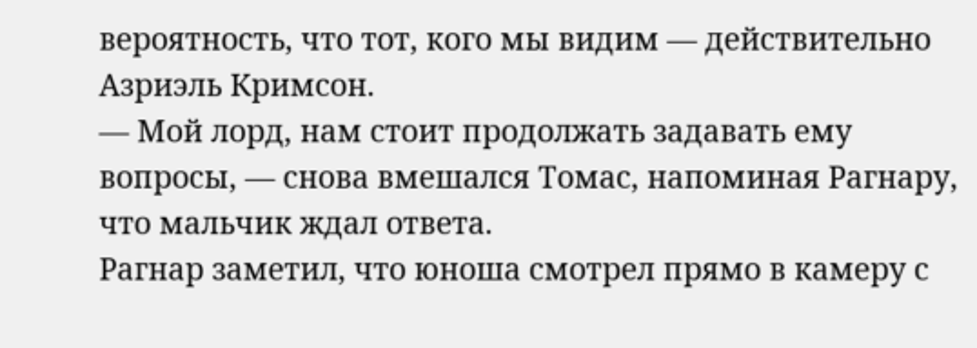вероятность, что тот, кого мы видим — действительно Азриэль Кримсон.
— Мой лорд, нам стоит продолжать задавать ему вопросы, — снова вмешался Томас, напоминая Рагнару, что мальчик ждал ответа.
Рагнар заметил, что юноша смотрел прямо в камеру с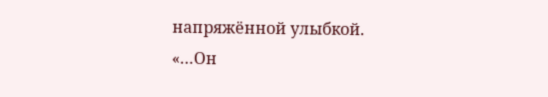напряжённой улыбкой.
«…Он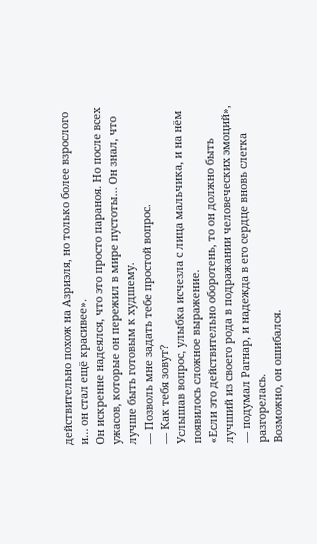действительно похож на Азриэля, но только более взрослого и… он стал ещё красивее».
Он искренне надеялся, что это просто параноя. Но после всех ужасов, которые он пережил в мире пустоты… Он знал, что лучше быть готовым к худшему.
— Позволь мне задать тебе простой вопрос.
— Как тебя зовут?
Услышав вопрос, улыбка исчезла с лица мальчика, и на нём появилось сложное выражение.
«Если это действительно оборотень, то он должно быть лучший из своего рода в подражании человеческих эмоций», — подумал Рагнар, и надежда в его сердце вновь слегка разгорелась.
Возможно, он ошибался.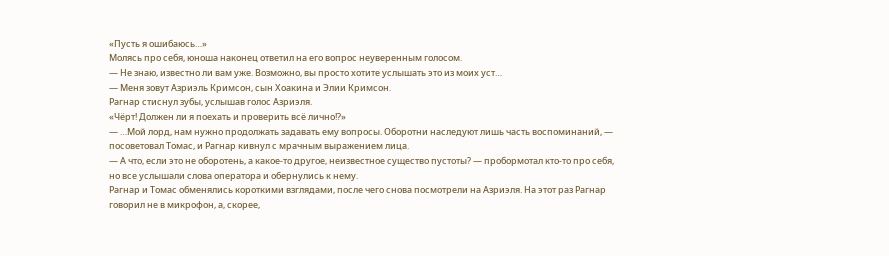«Пусть я ошибаюсь…»
Молясь про себя, юноша наконец ответил на его вопрос неуверенным голосом.
— Не знаю, известно ли вам уже. Возможно, вы просто хотите услышать это из моих уст…
— Меня зовут Азриэль Кримсон, сын Хоакина и Элии Кримсон.
Рагнар стиснул зубы, услышав голос Азриэля.
«Чёрт! Должен ли я поехать и проверить всё лично!?»
— …Мой лорд, нам нужно продолжать задавать ему вопросы. Оборотни наследуют лишь часть воспоминаний, — посоветовал Томас, и Рагнар кивнул с мрачным выражением лица.
— А что, если это не оборотень, а какое-то другое, неизвестное существо пустоты? — пробормотал кто-то про себя, но все услышали слова оператора и обернулись к нему.
Рагнар и Томас обменялись короткими взглядами, после чего снова посмотрели на Азриэля. На этот раз Рагнар говорил не в микрофон, а, скорее,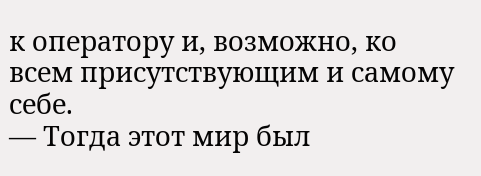к оператору и, возможно, ко всем присутствующим и самому себе.
— Тогда этот мир был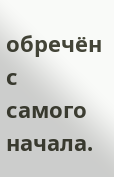обречён с самого начала.